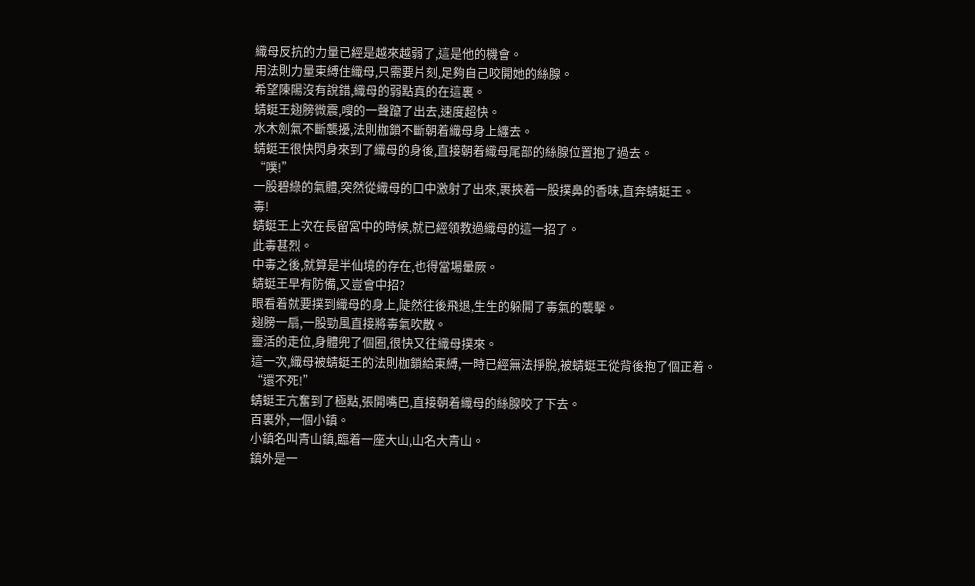織母反抗的力量已經是越來越弱了,這是他的機會。
用法則力量束縛住織母,只需要片刻,足夠自己咬開她的絲腺。
希望陳陽沒有說錯,織母的弱點真的在這裏。
蜻蜓王翅膀微震,嗖的一聲躥了出去,速度超快。
水木劍氣不斷襲擾,法則枷鎖不斷朝着織母身上纏去。
蜻蜓王很快閃身來到了織母的身後,直接朝着織母尾部的絲腺位置抱了過去。
“噗!”
一股碧綠的氣體,突然從織母的口中激射了出來,裹挾着一股撲鼻的香味,直奔蜻蜓王。
毒!
蜻蜓王上次在長留宮中的時候,就已經領教過織母的這一招了。
此毒甚烈。
中毒之後,就算是半仙境的存在,也得當場暈厥。
蜻蜓王早有防備,又豈會中招?
眼看着就要撲到織母的身上,陡然往後飛退,生生的躲開了毒氣的襲擊。
翅膀一扇,一股勁風直接將毒氣吹散。
靈活的走位,身體兜了個圈,很快又往織母撲來。
這一次,織母被蜻蜓王的法則枷鎖給束縛,一時已經無法掙脫,被蜻蜓王從背後抱了個正着。
“還不死!”
蜻蜓王亢奮到了極點,張開嘴巴,直接朝着織母的絲腺咬了下去。
百裏外,一個小鎮。
小鎮名叫青山鎮,臨着一座大山,山名大青山。
鎮外是一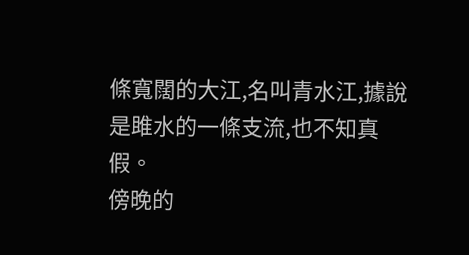條寬闊的大江,名叫青水江,據說是雎水的一條支流,也不知真假。
傍晚的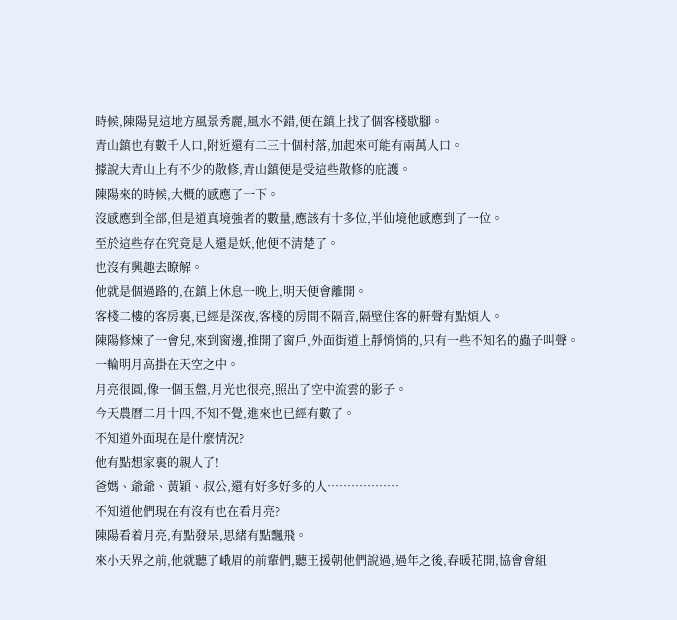時候,陳陽見這地方風景秀麗,風水不錯,便在鎮上找了個客棧歇腳。
青山鎮也有數千人口,附近還有二三十個村落,加起來可能有兩萬人口。
據說大青山上有不少的散修,青山鎮便是受這些散修的庇護。
陳陽來的時候,大概的感應了一下。
沒感應到全部,但是道真境強者的數量,應該有十多位,半仙境他感應到了一位。
至於這些存在究竟是人還是妖,他便不清楚了。
也沒有興趣去瞭解。
他就是個過路的,在鎮上休息一晚上,明天便會離開。
客棧二樓的客房裏,已經是深夜,客棧的房間不隔音,隔壁住客的鼾聲有點煩人。
陳陽修煉了一會兒,來到窗邊,推開了窗戶,外面街道上靜悄悄的,只有一些不知名的蟲子叫聲。
一輪明月高掛在天空之中。
月亮很圓,像一個玉盤,月光也很亮,照出了空中流雲的影子。
今天農曆二月十四,不知不覺,進來也已經有數了。
不知道外面現在是什麼情況?
他有點想家裏的親人了!
爸媽、爺爺、黃穎、叔公,還有好多好多的人………………
不知道他們現在有沒有也在看月亮?
陳陽看着月亮,有點發呆,思緒有點飄飛。
來小天界之前,他就聽了峨眉的前輩們,聽王援朝他們說過,過年之後,春暖花開,協會會組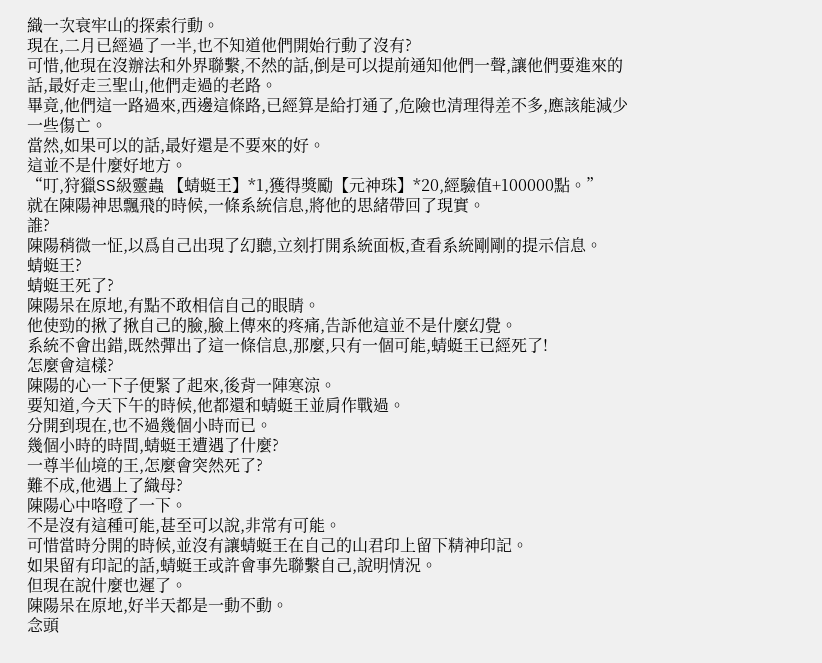織一次衰牢山的探索行動。
現在,二月已經過了一半,也不知道他們開始行動了沒有?
可惜,他現在沒辦法和外界聯繫,不然的話,倒是可以提前通知他們一聲,讓他們要進來的話,最好走三聖山,他們走過的老路。
畢竟,他們這一路過來,西邊這條路,已經算是給打通了,危險也清理得差不多,應該能減少一些傷亡。
當然,如果可以的話,最好還是不要來的好。
這並不是什麼好地方。
“叮,狩獵SS級靈蟲 【蜻蜓王】*1,獲得獎勵【元神珠】*20,經驗值+100000點。”
就在陳陽神思飄飛的時候,一條系統信息,將他的思緒帶回了現實。
誰?
陳陽稍微一怔,以爲自己出現了幻聽,立刻打開系統面板,查看系統剛剛的提示信息。
蜻蜓王?
蜻蜓王死了?
陳陽呆在原地,有點不敢相信自己的眼睛。
他使勁的揪了揪自己的臉,臉上傳來的疼痛,告訴他這並不是什麼幻覺。
系統不會出錯,既然彈出了這一條信息,那麼,只有一個可能,蜻蜓王已經死了!
怎麼會這樣?
陳陽的心一下子便緊了起來,後背一陣寒涼。
要知道,今天下午的時候,他都還和蜻蜓王並肩作戰過。
分開到現在,也不過幾個小時而已。
幾個小時的時間,蜻蜓王遭遇了什麼?
一尊半仙境的王,怎麼會突然死了?
難不成,他遇上了織母?
陳陽心中咯噔了一下。
不是沒有這種可能,甚至可以說,非常有可能。
可惜當時分開的時候,並沒有讓蜻蜓王在自己的山君印上留下精神印記。
如果留有印記的話,蜻蜓王或許會事先聯繫自己,說明情況。
但現在說什麼也遲了。
陳陽呆在原地,好半天都是一動不動。
念頭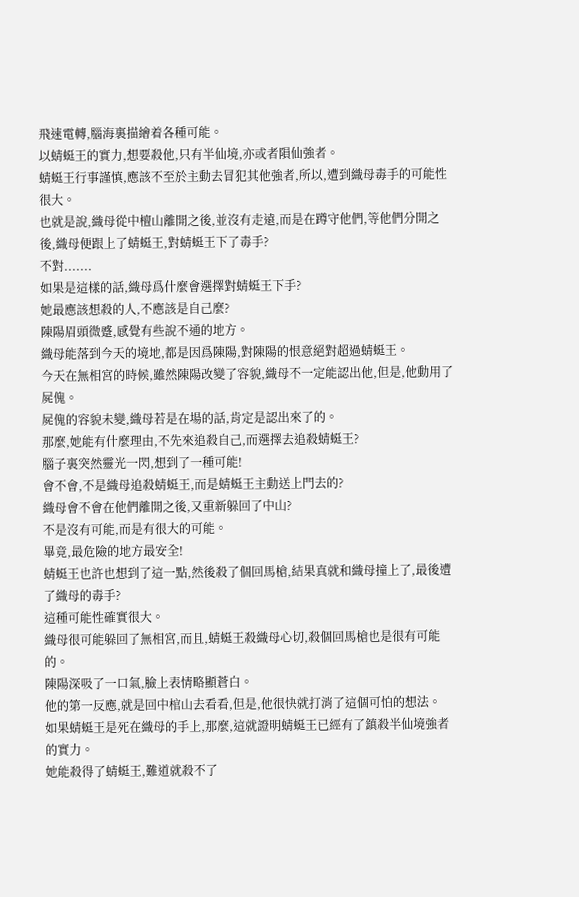飛速電轉,腦海裏描繪着各種可能。
以蜻蜓王的實力,想要殺他,只有半仙境,亦或者隕仙強者。
蜻蜓王行事謹慎,應該不至於主動去冒犯其他強者,所以,遭到織母毒手的可能性很大。
也就是說,織母從中檀山離開之後,並沒有走遠,而是在蹲守他們,等他們分開之後,織母便跟上了蜻蜓王,對蜻蜓王下了毒手?
不對.......
如果是這樣的話,織母爲什麼會選擇對蜻蜓王下手?
她最應該想殺的人,不應該是自己麼?
陳陽眉頭微蹙,感覺有些說不通的地方。
織母能落到今天的境地,都是因爲陳陽,對陳陽的恨意絕對超過蜻蜓王。
今天在無相宮的時候,雖然陳陽改變了容貌,織母不一定能認出他,但是,他動用了屍傀。
屍傀的容貌未變,織母若是在場的話,肯定是認出來了的。
那麼,她能有什麼理由,不先來追殺自己,而選擇去追殺蜻蜓王?
腦子裏突然靈光一閃,想到了一種可能!
會不會,不是織母追殺蜻蜓王,而是蜻蜓王主動送上門去的?
織母會不會在他們離開之後,又重新躲回了中山?
不是沒有可能,而是有很大的可能。
畢竟,最危險的地方最安全!
蜻蜓王也許也想到了這一點,然後殺了個回馬槍,結果真就和織母撞上了,最後遭了織母的毒手?
這種可能性確實很大。
織母很可能躲回了無相宮,而且,蜻蜓王殺織母心切,殺個回馬槍也是很有可能的。
陳陽深吸了一口氣,臉上表情略顯蒼白。
他的第一反應,就是回中棺山去看看,但是,他很快就打消了這個可怕的想法。
如果蜻蜓王是死在織母的手上,那麼,這就證明蜻蜓王已經有了鎮殺半仙境強者的實力。
她能殺得了蜻蜓王,難道就殺不了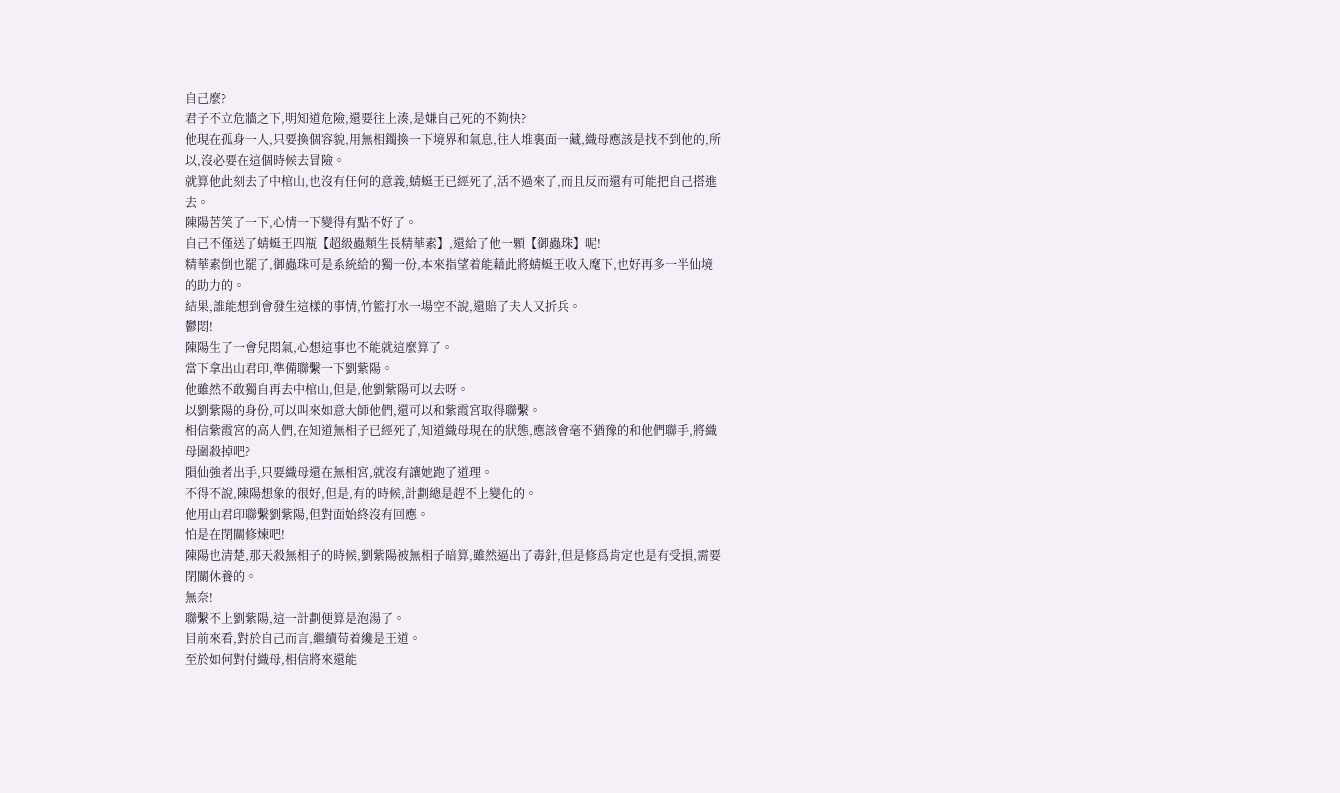自己麼?
君子不立危牆之下,明知道危險,還要往上湊,是嫌自己死的不夠快?
他現在孤身一人,只要換個容貌,用無相鐲換一下境界和氣息,往人堆裏面一藏,織母應該是找不到他的,所以,沒必要在這個時候去冒險。
就算他此刻去了中棺山,也沒有任何的意義,蜻蜓王已經死了,活不過來了,而且反而還有可能把自己搭進去。
陳陽苦笑了一下,心情一下變得有點不好了。
自己不僅送了蜻蜓王四瓶【超級蟲類生長精華素】,還給了他一顆【御蟲珠】呢!
精華素倒也罷了,御蟲珠可是系統給的獨一份,本來指望着能藉此將蜻蜓王收入麾下,也好再多一半仙境的助力的。
結果,誰能想到會發生這樣的事情,竹籃打水一場空不說,還賠了夫人又折兵。
鬱悶!
陳陽生了一會兒悶氣,心想這事也不能就這麼算了。
當下拿出山君印,準備聯繫一下劉紫陽。
他雖然不敢獨自再去中棺山,但是,他劉紫陽可以去呀。
以劉紫陽的身份,可以叫來如意大師他們,還可以和紫霞宮取得聯繫。
相信紫霞宮的高人們,在知道無相子已經死了,知道織母現在的狀態,應該會毫不猶豫的和他們聯手,將織母圍殺掉吧?
隕仙強者出手,只要織母還在無相宮,就沒有讓她跑了道理。
不得不說,陳陽想象的很好,但是,有的時候,計劃總是趕不上變化的。
他用山君印聯繫劉紫陽,但對面始終沒有回應。
怕是在閉關修煉吧!
陳陽也清楚,那天殺無相子的時候,劉紫陽被無相子暗算,雖然逼出了毒針,但是修爲肯定也是有受損,需要閉關休養的。
無奈!
聯繫不上劉紫陽,這一計劃便算是泡湯了。
目前來看,對於自己而言,繼續苟着纔是王道。
至於如何對付織母,相信將來還能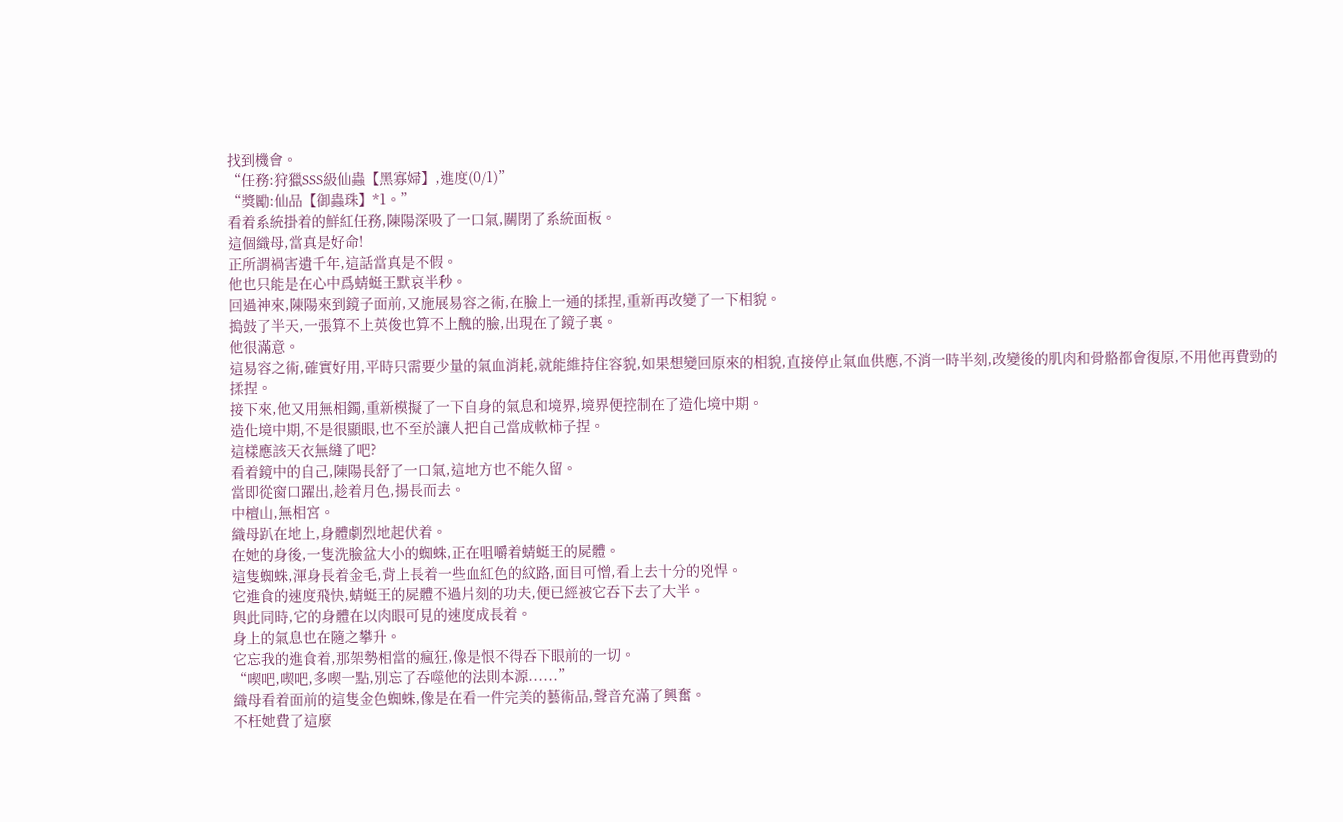找到機會。
“任務:狩獵SSS級仙蟲【黑寡婦】,進度(0/1)”
“獎勵:仙品【御蟲珠】*1。”
看着系統掛着的鮮紅任務,陳陽深吸了一口氣,關閉了系統面板。
這個織母,當真是好命!
正所謂禍害遺千年,這話當真是不假。
他也只能是在心中爲蜻蜓王默哀半秒。
回過神來,陳陽來到鏡子面前,又施展易容之術,在臉上一通的揉捏,重新再改變了一下相貌。
搗鼓了半天,一張算不上英俊也算不上醜的臉,出現在了鏡子裏。
他很滿意。
這易容之術,確實好用,平時只需要少量的氣血消耗,就能維持住容貌,如果想變回原來的相貌,直接停止氣血供應,不消一時半刻,改變後的肌肉和骨骼都會復原,不用他再費勁的揉捏。
接下來,他又用無相鐲,重新模擬了一下自身的氣息和境界,境界便控制在了造化境中期。
造化境中期,不是很顯眼,也不至於讓人把自己當成軟柿子捏。
這樣應該天衣無縫了吧?
看着鏡中的自己,陳陽長舒了一口氣,這地方也不能久留。
當即從窗口躍出,趁着月色,揚長而去。
中檀山,無相宮。
織母趴在地上,身體劇烈地起伏着。
在她的身後,一隻洗臉盆大小的蜘蛛,正在咀嚼着蜻蜓王的屍體。
這隻蜘蛛,渾身長着金毛,背上長着一些血紅色的紋路,面目可憎,看上去十分的兇悍。
它進食的速度飛快,蜻蜓王的屍體不過片刻的功夫,便已經被它吞下去了大半。
與此同時,它的身體在以肉眼可見的速度成長着。
身上的氣息也在隨之攀升。
它忘我的進食着,那架勢相當的瘋狂,像是恨不得吞下眼前的一切。
“喫吧,喫吧,多喫一點,別忘了吞噬他的法則本源......”
織母看着面前的這隻金色蜘蛛,像是在看一件完美的藝術品,聲音充滿了興奮。
不枉她費了這麼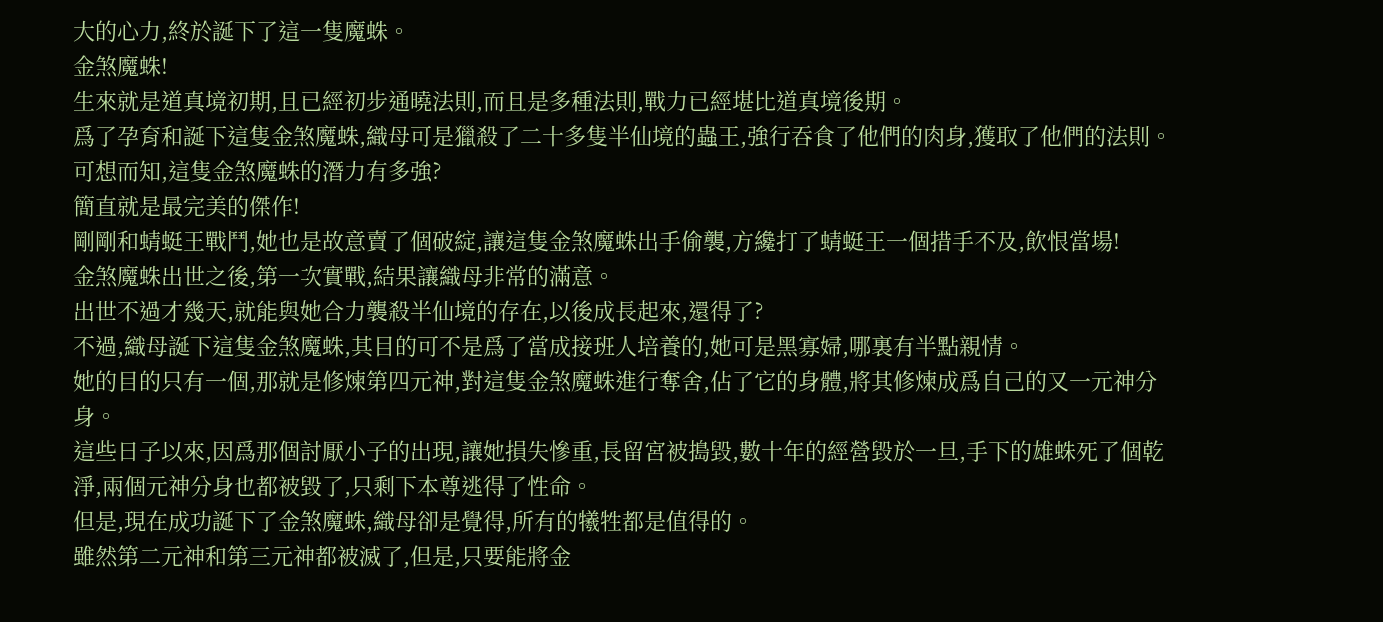大的心力,終於誕下了這一隻魔蛛。
金煞魔蛛!
生來就是道真境初期,且已經初步通曉法則,而且是多種法則,戰力已經堪比道真境後期。
爲了孕育和誕下這隻金煞魔蛛,織母可是獵殺了二十多隻半仙境的蟲王,強行吞食了他們的肉身,獲取了他們的法則。
可想而知,這隻金煞魔蛛的潛力有多強?
簡直就是最完美的傑作!
剛剛和蜻蜓王戰鬥,她也是故意賣了個破綻,讓這隻金煞魔蛛出手偷襲,方纔打了蜻蜓王一個措手不及,飲恨當場!
金煞魔蛛出世之後,第一次實戰,結果讓織母非常的滿意。
出世不過才幾天,就能與她合力襲殺半仙境的存在,以後成長起來,還得了?
不過,織母誕下這隻金煞魔蛛,其目的可不是爲了當成接班人培養的,她可是黑寡婦,哪裏有半點親情。
她的目的只有一個,那就是修煉第四元神,對這隻金煞魔蛛進行奪舍,佔了它的身體,將其修煉成爲自己的又一元神分身。
這些日子以來,因爲那個討厭小子的出現,讓她損失慘重,長留宮被搗毀,數十年的經營毀於一旦,手下的雄蛛死了個乾淨,兩個元神分身也都被毀了,只剩下本尊逃得了性命。
但是,現在成功誕下了金煞魔蛛,織母卻是覺得,所有的犧牲都是值得的。
雖然第二元神和第三元神都被滅了,但是,只要能將金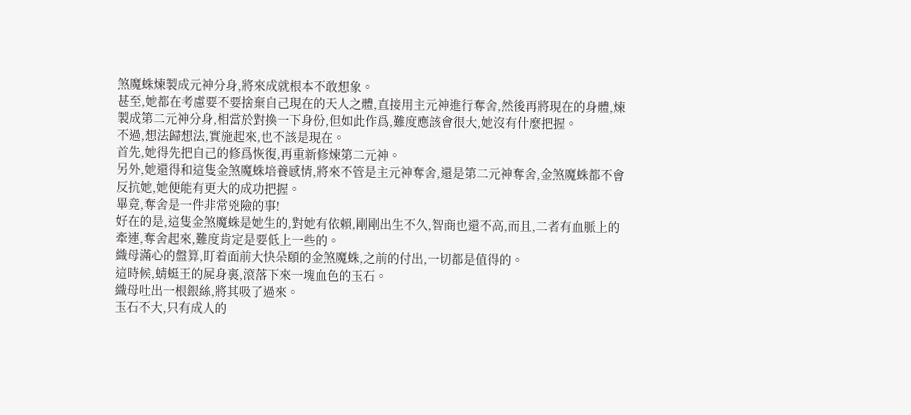煞魔蛛煉製成元神分身,將來成就根本不敢想象。
甚至,她都在考慮要不要捨棄自己現在的天人之體,直接用主元神進行奪舍,然後再將現在的身體,煉製成第二元神分身,相當於對換一下身份,但如此作爲,難度應該會很大,她沒有什麼把握。
不過,想法歸想法,實施起來,也不該是現在。
首先,她得先把自己的修爲恢復,再重新修煉第二元神。
另外,她還得和這隻金煞魔蛛培養感情,將來不管是主元神奪舍,還是第二元神奪舍,金煞魔蛛都不會反抗她,她便能有更大的成功把握。
畢竟,奪舍是一件非常兇險的事!
好在的是,這隻金煞魔蛛是她生的,對她有依賴,剛剛出生不久,智商也還不高,而且,二者有血脈上的牽連,奪舍起來,難度肯定是要低上一些的。
織母滿心的盤算,盯着面前大快朵頤的金煞魔蛛,之前的付出,一切都是值得的。
這時候,蜻蜓王的屍身裏,滾落下來一塊血色的玉石。
織母吐出一根銀絲,將其吸了過來。
玉石不大,只有成人的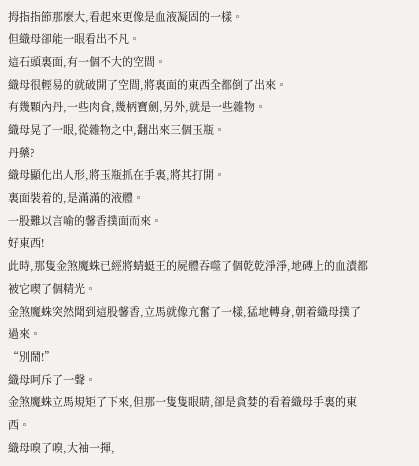拇指指節那麼大,看起來更像是血液凝固的一樣。
但織母卻能一眼看出不凡。
這石頭裏面,有一個不大的空間。
織母很輕易的就破開了空間,將裏面的東西全都倒了出來。
有幾顆內丹,一些肉食,幾柄寶劍,另外,就是一些雜物。
織母晃了一眼,從雜物之中,翻出來三個玉瓶。
丹藥?
織母顯化出人形,將玉瓶抓在手裏,將其打開。
裏面裝着的,是滿滿的液體。
一股難以言喻的馨香撲面而來。
好東西!
此時,那隻金煞魔蛛已經將蜻蜓王的屍體吞噬了個乾乾淨淨,地磚上的血漬都被它喫了個精光。
金煞魔蛛突然聞到這股馨香,立馬就像亢奮了一樣,猛地轉身,朝着織母撲了過來。
“別鬧!”
織母呵斥了一聲。
金煞魔蛛立馬規矩了下來,但那一隻隻眼睛,卻是貪婪的看着織母手裏的東西。
織母嗅了嗅,大袖一揮,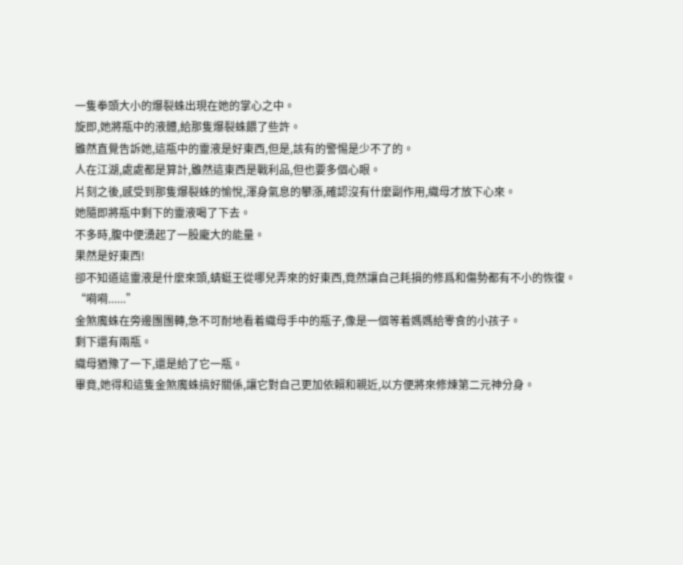一隻拳頭大小的爆裂蛛出現在她的掌心之中。
旋即,她將瓶中的液體,給那隻爆裂蛛餵了些許。
雖然直覺告訴她,這瓶中的靈液是好東西,但是,該有的警惕是少不了的。
人在江湖,處處都是算計,雖然這東西是戰利品,但也要多個心眼。
片刻之後,感受到那隻爆裂蛛的愉悅,渾身氣息的攀漲,確認沒有什麼副作用,織母才放下心來。
她隨即將瓶中剩下的靈液喝了下去。
不多時,腹中便湧起了一股龐大的能量。
果然是好東西!
卻不知道這靈液是什麼來頭,蜻蜓王從哪兒弄來的好東西,竟然讓自己耗損的修爲和傷勢都有不小的恢復。
“嗬嗬......”
金煞魔蛛在旁邊團團轉,急不可耐地看着織母手中的瓶子,像是一個等着媽媽給零食的小孩子。
剩下還有兩瓶。
織母猶豫了一下,還是給了它一瓶。
畢竟,她得和這隻金煞魔蛛搞好關係,讓它對自己更加依賴和親近,以方便將來修煉第二元神分身。